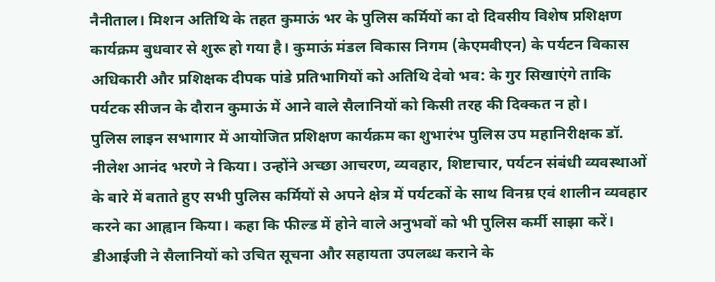नैनीताल। मिशन अतिथि के तहत कुमाऊं भर के पुलिस कर्मियों का दो दिवसीय विशेष प्रशिक्षण कार्यक्रम बुधवार से शुरू हो गया है। कुमाऊं मंडल विकास निगम (केएमवीएन) के पर्यटन विकास अधिकारी और प्रशिक्षक दीपक पांडे प्रतिभागियों को अतिथि देवो भव: के गुर सिखाएंगे ताकि पर्यटक सीजन के दौरान कुमाऊं में आने वाले सैलानियों को किसी तरह की दिक्कत न हो।
पुलिस लाइन सभागार में आयोजित प्रशिक्षण कार्यक्रम का शुभारंभ पुलिस उप महानिरीक्षक डॉ. नीलेश आनंद भरणे ने किया। उन्होंने अच्छा आचरण, व्यवहार, शिष्टाचार, पर्यटन संबंधी व्यवस्थाओं के बारे में बताते हुए सभी पुलिस कर्मियों से अपने क्षेत्र में पर्यटकों के साथ विनम्र एवं शालीन व्यवहार करने का आह्वान किया। कहा कि फील्ड में होने वाले अनुभवों को भी पुलिस कर्मी साझा करें।
डीआईजी ने सैलानियों को उचित सूचना और सहायता उपलब्ध कराने के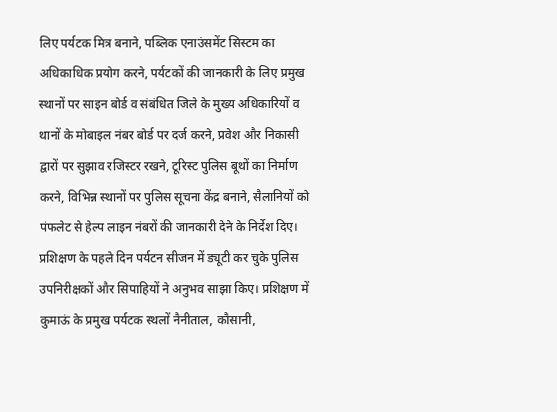लिए पर्यटक मित्र बनाने, पब्लिक एनाउंसमेंट सिस्टम का अधिकाधिक प्रयोग करने, पर्यटकों की जानकारी के लिए प्रमुख स्थानों पर साइन बोर्ड व संबंधित जिले के मुख्य अधिकारियों व थानों के मोबाइल नंबर बोर्ड पर दर्ज करने, प्रवेश और निकासी द्वारों पर सुझाव रजिस्टर रखने, टूरिस्ट पुलिस बूथों का निर्माण करने, विभिन्न स्थानों पर पुलिस सूचना केंद्र बनाने, सैलानियों को पंफलेट से हेल्प लाइन नंबरों की जानकारी देने के निर्देश दिए। प्रशिक्षण के पहले दिन पर्यटन सीजन में ड्यूटी कर चुके पुलिस उपनिरीक्षकों और सिपाहियों ने अनुभव साझा किए। प्रशिक्षण में कुमाऊं के प्रमुख पर्यटक स्थलों नैनीताल, कौसानी,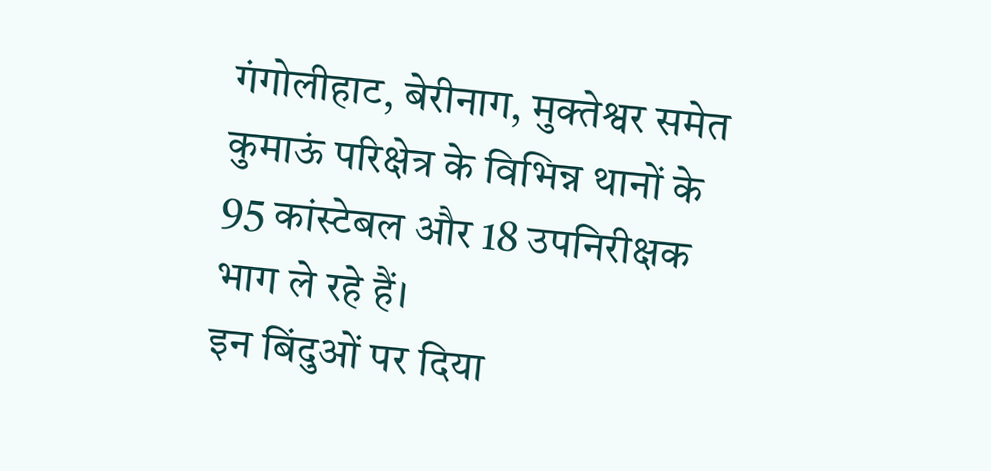गंगोलीहाट, बेरीनाग, मुक्तेश्वर समेत कुमाऊं परिक्षेत्र के विभिन्न थानों के 95 कांस्टेबल और 18 उपनिरीक्षक भाग ले रहे हैं।
इन बिंदुओं पर दिया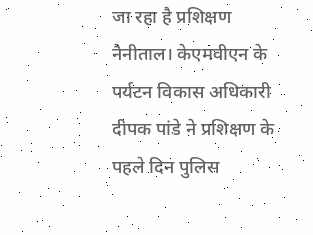जा रहा है प्रशिक्षण
नैनीताल। केएमवीएन के पर्यटन विकास अधिकारी दीपक पांडे ने प्रशिक्षण के पहले दिन पुलिस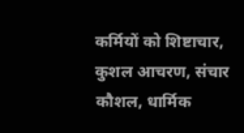कर्मियों को शिष्टाचार, कुशल आचरण, संचार कौशल, धार्मिक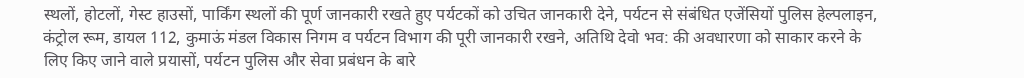स्थलों, होटलों, गेस्ट हाउसों, पार्किंग स्थलों की पूर्ण जानकारी रखते हुए पर्यटकों को उचित जानकारी देने, पर्यटन से संबंधित एजेंसियों पुलिस हेल्पलाइन, कंट्रोल रूम, डायल 112, कुमाऊं मंडल विकास निगम व पर्यटन विभाग की पूरी जानकारी रखने, अतिथि देवो भव: की अवधारणा को साकार करने के लिए किए जाने वाले प्रयासों, पर्यटन पुलिस और सेवा प्रबंधन के बारे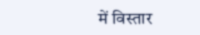में विस्तार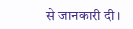से जानकारी दी।